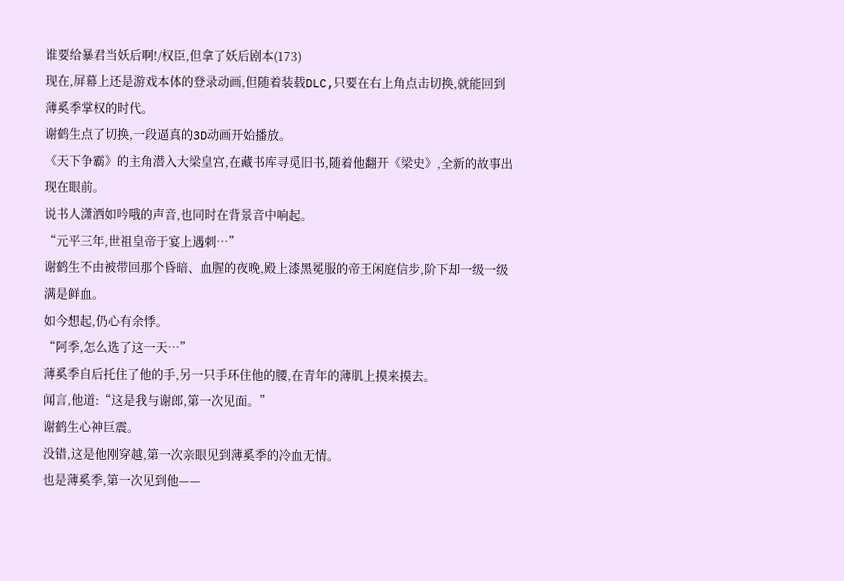谁要给暴君当妖后啊!/权臣,但拿了妖后剧本(173)
现在,屏幕上还是游戏本体的登录动画,但随着装载DLC,只要在右上角点击切换,就能回到薄奚季掌权的时代。
谢鹤生点了切换,一段逼真的3D动画开始播放。
《天下争霸》的主角潜入大梁皇宫,在藏书库寻觅旧书,随着他翻开《梁史》,全新的故事出现在眼前。
说书人潇洒如吟哦的声音,也同时在背景音中响起。
“元平三年,世祖皇帝于宴上遇刺…”
谢鹤生不由被带回那个昏暗、血腥的夜晚,殿上漆黑冕服的帝王闲庭信步,阶下却一级一级满是鲜血。
如今想起,仍心有余悸。
“阿季,怎么选了这一天…”
薄奚季自后托住了他的手,另一只手环住他的腰,在青年的薄肌上摸来摸去。
闻言,他道:“这是我与谢郎,第一次见面。”
谢鹤生心神巨震。
没错,这是他刚穿越,第一次亲眼见到薄奚季的冷血无情。
也是薄奚季,第一次见到他——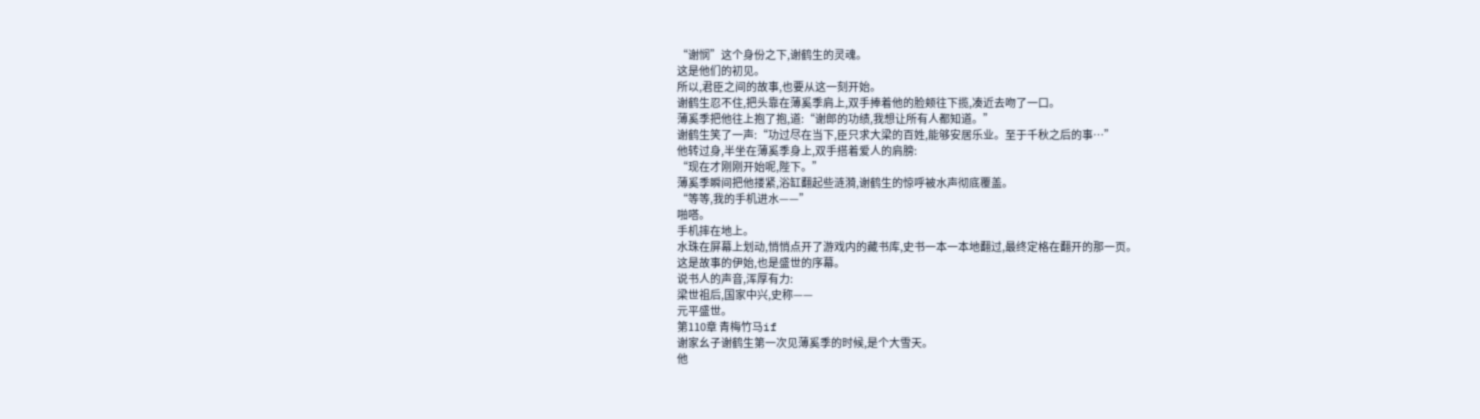“谢悯”这个身份之下,谢鹤生的灵魂。
这是他们的初见。
所以,君臣之间的故事,也要从这一刻开始。
谢鹤生忍不住,把头靠在薄奚季肩上,双手捧着他的脸颊往下揽,凑近去吻了一口。
薄奚季把他往上抱了抱,道:“谢郎的功绩,我想让所有人都知道。”
谢鹤生笑了一声:“功过尽在当下,臣只求大梁的百姓,能够安居乐业。至于千秋之后的事…”
他转过身,半坐在薄奚季身上,双手搭着爱人的肩膀:
“现在才刚刚开始呢,陛下。”
薄奚季瞬间把他搂紧,浴缸翻起些涟漪,谢鹤生的惊呼被水声彻底覆盖。
“等等,我的手机进水——”
啪嗒。
手机摔在地上。
水珠在屏幕上划动,悄悄点开了游戏内的藏书库,史书一本一本地翻过,最终定格在翻开的那一页。
这是故事的伊始,也是盛世的序幕。
说书人的声音,浑厚有力:
梁世祖后,国家中兴,史称——
元平盛世。
第110章 青梅竹马if
谢家幺子谢鹤生第一次见薄奚季的时候,是个大雪天。
他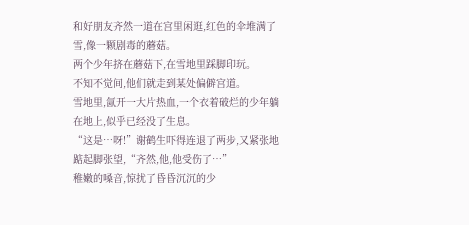和好朋友齐然一道在宫里闲逛,红色的伞堆满了雪,像一颗剧毒的蘑菇。
两个少年挤在蘑菇下,在雪地里踩脚印玩。
不知不觉间,他们就走到某处偏僻宫道。
雪地里,氤开一大片热血,一个衣着破烂的少年躺在地上,似乎已经没了生息。
“这是…呀!”谢鹤生吓得连退了两步,又紧张地踮起脚张望,“齐然,他,他受伤了…”
稚嫩的嗓音,惊扰了昏昏沉沉的少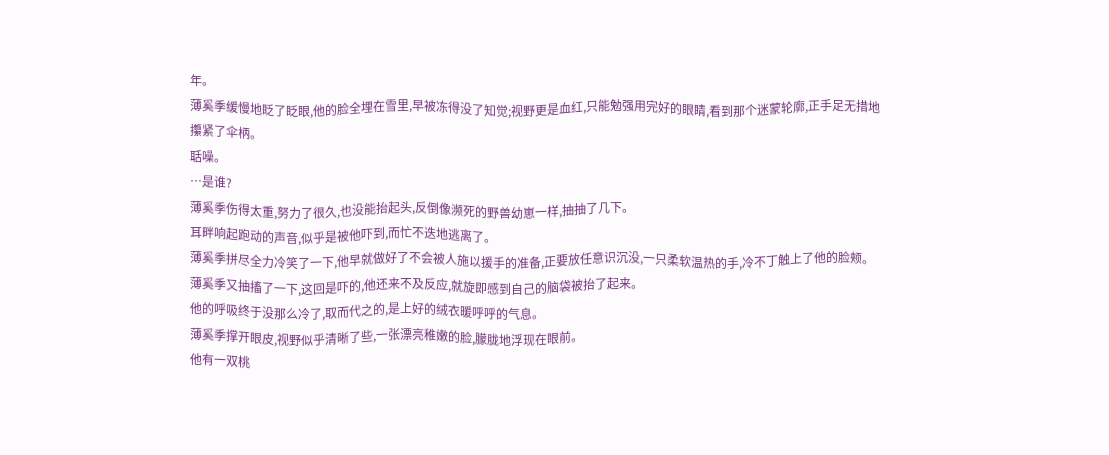年。
薄奚季缓慢地眨了眨眼,他的脸全埋在雪里,早被冻得没了知觉;视野更是血红,只能勉强用完好的眼睛,看到那个迷蒙轮廓,正手足无措地攥紧了伞柄。
聒噪。
…是谁?
薄奚季伤得太重,努力了很久,也没能抬起头,反倒像濒死的野兽幼崽一样,抽抽了几下。
耳畔响起跑动的声音,似乎是被他吓到,而忙不迭地逃离了。
薄奚季拼尽全力冷笑了一下,他早就做好了不会被人施以援手的准备,正要放任意识沉没,一只柔软温热的手,冷不丁触上了他的脸颊。
薄奚季又抽搐了一下,这回是吓的,他还来不及反应,就旋即感到自己的脑袋被抬了起来。
他的呼吸终于没那么冷了,取而代之的,是上好的绒衣暖呼呼的气息。
薄奚季撑开眼皮,视野似乎清晰了些,一张漂亮稚嫩的脸,朦胧地浮现在眼前。
他有一双桃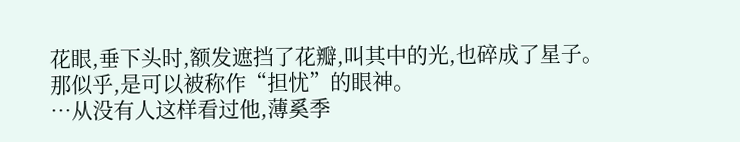花眼,垂下头时,额发遮挡了花瓣,叫其中的光,也碎成了星子。
那似乎,是可以被称作“担忧”的眼神。
…从没有人这样看过他,薄奚季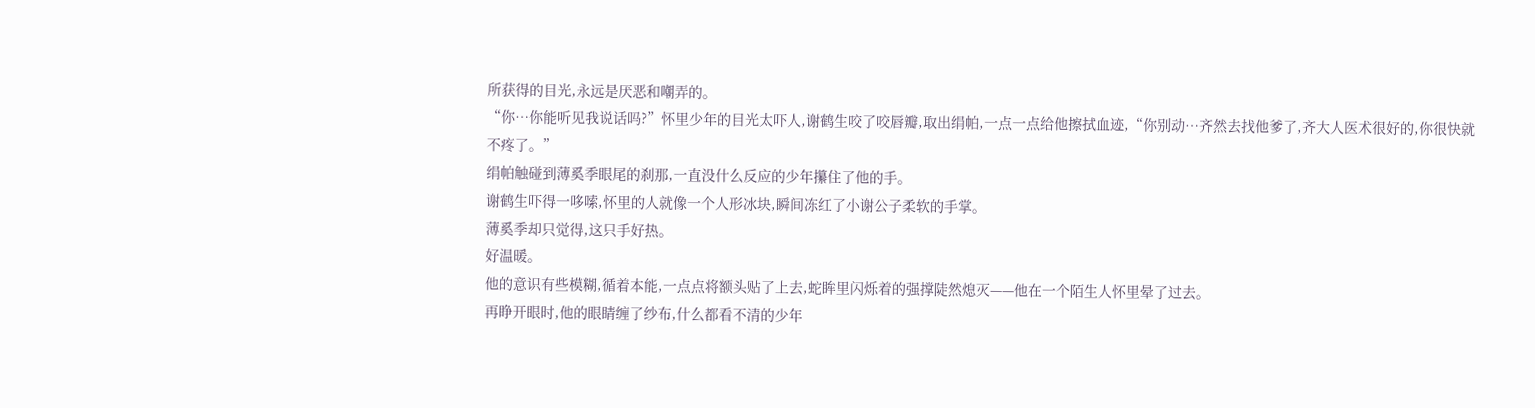所获得的目光,永远是厌恶和嘲弄的。
“你…你能听见我说话吗?”怀里少年的目光太吓人,谢鹤生咬了咬唇瓣,取出绢帕,一点一点给他擦拭血迹,“你别动…齐然去找他爹了,齐大人医术很好的,你很快就不疼了。”
绢帕触碰到薄奚季眼尾的刹那,一直没什么反应的少年攥住了他的手。
谢鹤生吓得一哆嗦,怀里的人就像一个人形冰块,瞬间冻红了小谢公子柔软的手掌。
薄奚季却只觉得,这只手好热。
好温暖。
他的意识有些模糊,循着本能,一点点将额头贴了上去,蛇眸里闪烁着的强撑陡然熄灭——他在一个陌生人怀里晕了过去。
再睁开眼时,他的眼睛缠了纱布,什么都看不清的少年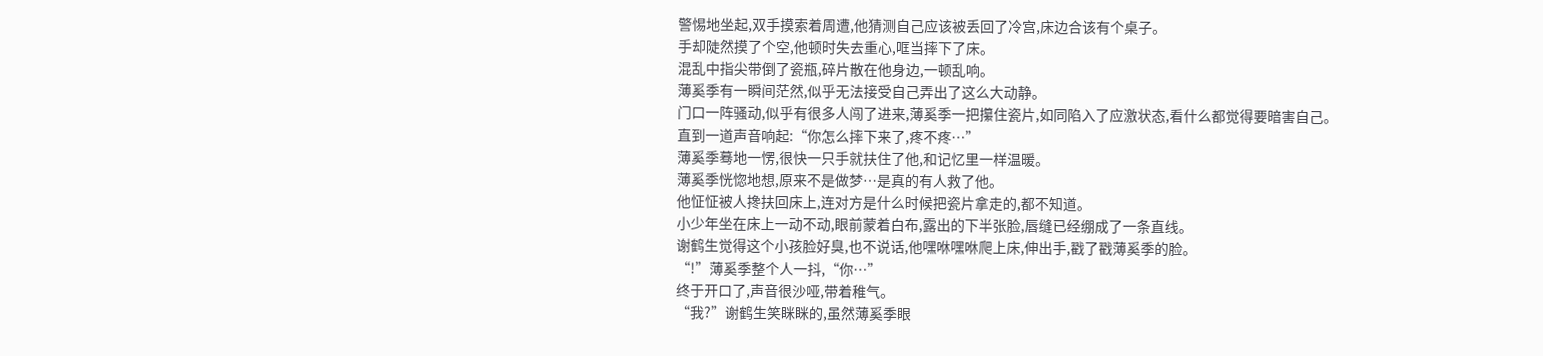警惕地坐起,双手摸索着周遭,他猜测自己应该被丢回了冷宫,床边合该有个桌子。
手却陡然摸了个空,他顿时失去重心,哐当摔下了床。
混乱中指尖带倒了瓷瓶,碎片散在他身边,一顿乱响。
薄奚季有一瞬间茫然,似乎无法接受自己弄出了这么大动静。
门口一阵骚动,似乎有很多人闯了进来,薄奚季一把攥住瓷片,如同陷入了应激状态,看什么都觉得要暗害自己。
直到一道声音响起:“你怎么摔下来了,疼不疼…”
薄奚季蓦地一愣,很快一只手就扶住了他,和记忆里一样温暖。
薄奚季恍惚地想,原来不是做梦…是真的有人救了他。
他怔怔被人搀扶回床上,连对方是什么时候把瓷片拿走的,都不知道。
小少年坐在床上一动不动,眼前蒙着白布,露出的下半张脸,唇缝已经绷成了一条直线。
谢鹤生觉得这个小孩脸好臭,也不说话,他嘿咻嘿咻爬上床,伸出手,戳了戳薄奚季的脸。
“!”薄奚季整个人一抖,“你…”
终于开口了,声音很沙哑,带着稚气。
“我?”谢鹤生笑眯眯的,虽然薄奚季眼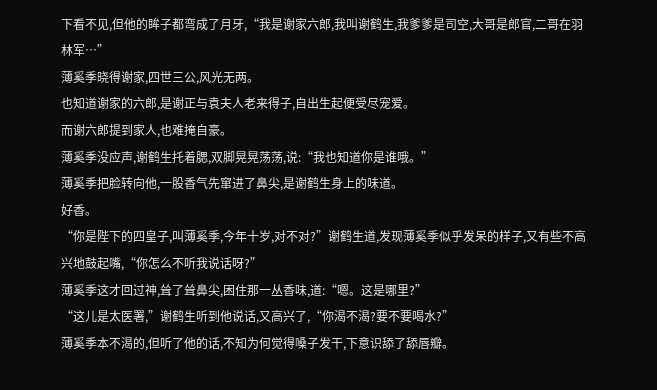下看不见,但他的眸子都弯成了月牙,“我是谢家六郎,我叫谢鹤生,我爹爹是司空,大哥是郎官,二哥在羽林军…”
薄奚季晓得谢家,四世三公,风光无两。
也知道谢家的六郎,是谢正与袁夫人老来得子,自出生起便受尽宠爱。
而谢六郎提到家人,也难掩自豪。
薄奚季没应声,谢鹤生托着腮,双脚晃晃荡荡,说:“我也知道你是谁哦。”
薄奚季把脸转向他,一股香气先窜进了鼻尖,是谢鹤生身上的味道。
好香。
“你是陛下的四皇子,叫薄奚季,今年十岁,对不对?”谢鹤生道,发现薄奚季似乎发呆的样子,又有些不高兴地鼓起嘴,“你怎么不听我说话呀?”
薄奚季这才回过神,耸了耸鼻尖,困住那一丛香味,道:“嗯。这是哪里?”
“这儿是太医署,”谢鹤生听到他说话,又高兴了,“你渴不渴?要不要喝水?”
薄奚季本不渴的,但听了他的话,不知为何觉得嗓子发干,下意识舔了舔唇瓣。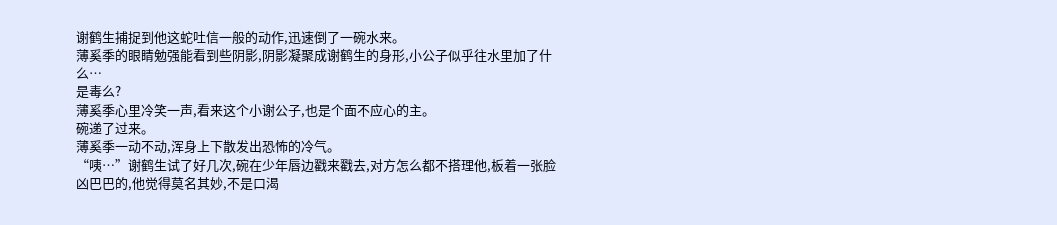谢鹤生捕捉到他这蛇吐信一般的动作,迅速倒了一碗水来。
薄奚季的眼睛勉强能看到些阴影,阴影凝聚成谢鹤生的身形,小公子似乎往水里加了什么…
是毒么?
薄奚季心里冷笑一声,看来这个小谢公子,也是个面不应心的主。
碗递了过来。
薄奚季一动不动,浑身上下散发出恐怖的冷气。
“咦…”谢鹤生试了好几次,碗在少年唇边戳来戳去,对方怎么都不搭理他,板着一张脸凶巴巴的,他觉得莫名其妙,不是口渴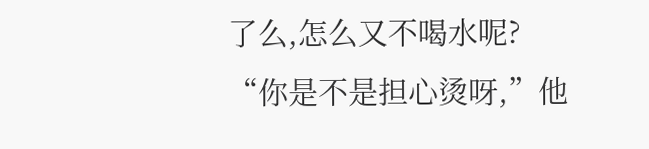了么,怎么又不喝水呢?
“你是不是担心烫呀,”他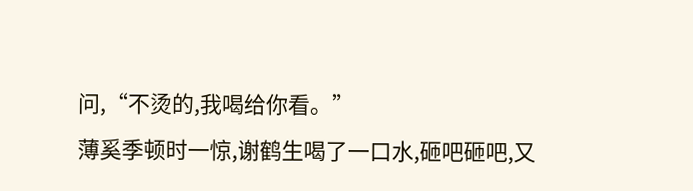问,“不烫的,我喝给你看。”
薄奚季顿时一惊,谢鹤生喝了一口水,砸吧砸吧,又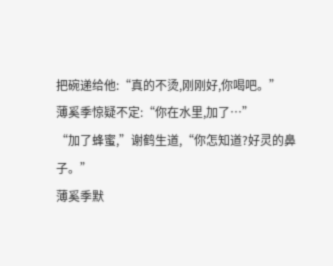把碗递给他:“真的不烫,刚刚好,你喝吧。”
薄奚季惊疑不定:“你在水里,加了…”
“加了蜂蜜,”谢鹤生道,“你怎知道?好灵的鼻子。”
薄奚季默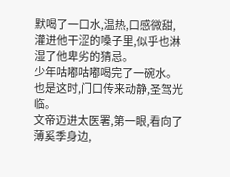默喝了一口水,温热,口感微甜,灌进他干涩的嗓子里,似乎也淋湿了他卑劣的猜忌。
少年咕嘟咕嘟喝完了一碗水。
也是这时,门口传来动静,圣驾光临。
文帝迈进太医署,第一眼,看向了薄奚季身边,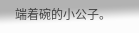端着碗的小公子。